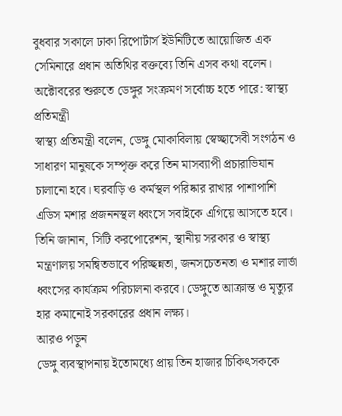বুধবার সকালে ঢাকা রিপোর্টার্স ইউনিটিতে আয়োজিত এক সেমিনারে প্রধান অতিথির বক্তব্যে তিনি এসব কথা বলেন।
অক্টোবরের শুরুতে ডেঙ্গুর সংক্রমণ সর্বোচ্চ হতে পারে: স্বাস্থ্য প্রতিমন্ত্রী
স্বাস্থ্য প্রতিমন্ত্রী বলেন, ডেঙ্গু মোকাবিলায় স্বেচ্ছাসেবী সংগঠন ও সাধারণ মানুষকে সম্পৃক্ত করে তিন মাসব্যাপী প্রচারাভিযান চালানো হবে। ঘরবাড়ি ও কর্মস্থল পরিষ্কার রাখার পাশাপাশি এডিস মশার প্রজননস্থল ধ্বংসে সবাইকে এগিয়ে আসতে হবে।
তিনি জানান, সিটি করপোরেশন, স্থানীয় সরকার ও স্বাস্থ্য মন্ত্রণালয় সমন্বিতভাবে পরিচ্ছন্নতা, জনসচেতনতা ও মশার লার্ভা ধ্বংসের কার্যক্রম পরিচালনা করবে। ডেঙ্গুতে আক্রান্ত ও মৃত্যুর হার কমানোই সরকারের প্রধান লক্ষ্য।
আরও পড়ুন
ডেঙ্গু ব্যবস্থাপনায় ইতোমধ্যে প্রায় তিন হাজার চিকিৎসককে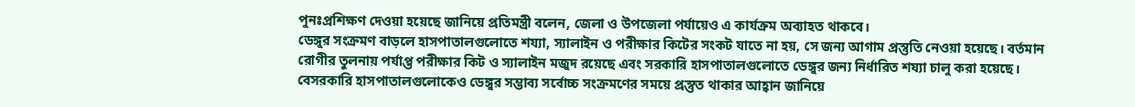পুনঃপ্রশিক্ষণ দেওয়া হয়েছে জানিয়ে প্রতিমন্ত্রী বলেন, জেলা ও উপজেলা পর্যায়েও এ কার্যক্রম অব্যাহত থাকবে।
ডেঙ্গুর সংক্রমণ বাড়লে হাসপাতালগুলোতে শয্যা, স্যালাইন ও পরীক্ষার কিটের সংকট যাতে না হয়, সে জন্য আগাম প্রস্তুতি নেওয়া হয়েছে। বর্তমান রোগীর তুলনায় পর্যাপ্ত পরীক্ষার কিট ও স্যালাইন মজুদ রয়েছে এবং সরকারি হাসপাতালগুলোতে ডেঙ্গুর জন্য নির্ধারিত শয্যা চালু করা হয়েছে।
বেসরকারি হাসপাতালগুলোকেও ডেঙ্গুর সম্ভাব্য সর্বোচ্চ সংক্রমণের সময়ে প্রস্তুত থাকার আহ্বান জানিয়ে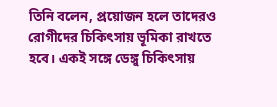তিনি বলেন, প্রয়োজন হলে তাদেরও রোগীদের চিকিৎসায় ভূমিকা রাখতে হবে। একই সঙ্গে ডেঙ্গু চিকিৎসায়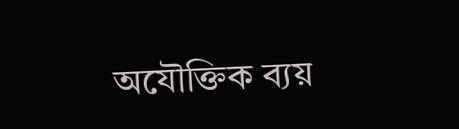অযৌক্তিক ব্যয়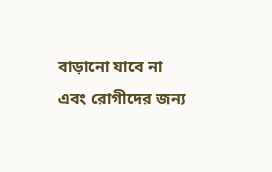বাড়ানো যাবে না এবং রোগীদের জন্য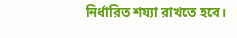নির্ধারিত শয্যা রাখতে হবে।